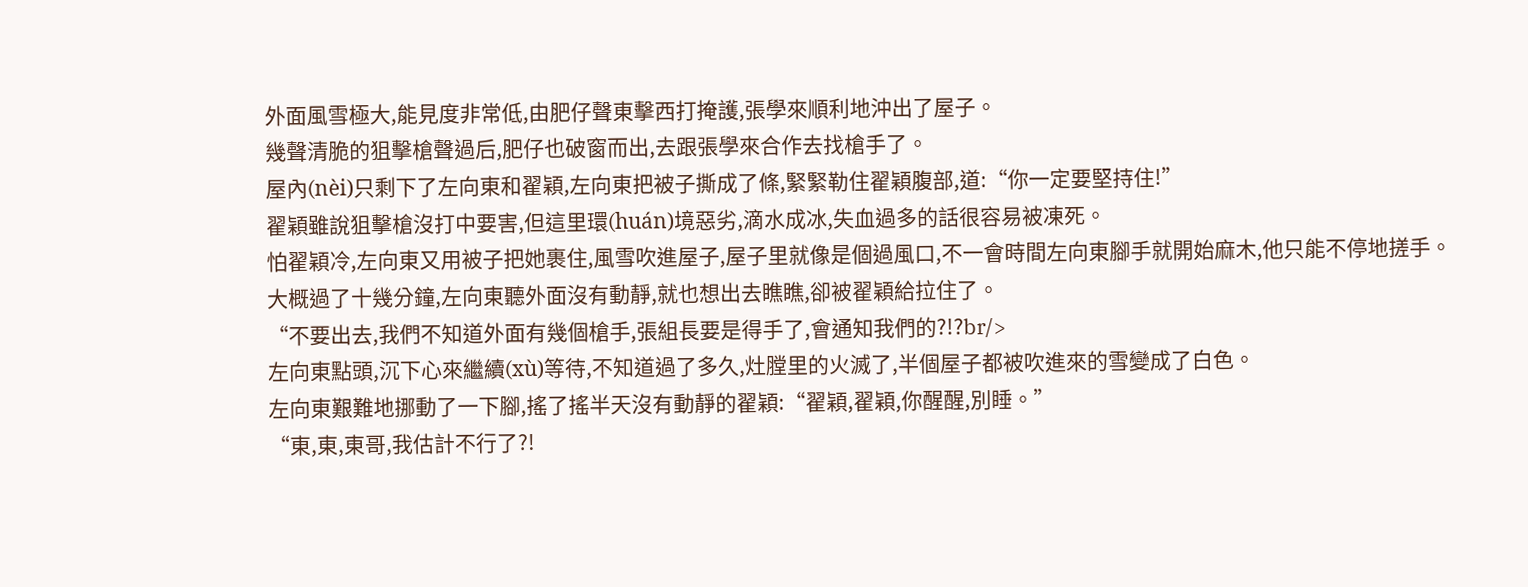外面風雪極大,能見度非常低,由肥仔聲東擊西打掩護,張學來順利地沖出了屋子。
幾聲清脆的狙擊槍聲過后,肥仔也破窗而出,去跟張學來合作去找槍手了。
屋內(nèi)只剩下了左向東和翟穎,左向東把被子撕成了條,緊緊勒住翟穎腹部,道:“你一定要堅持住!”
翟穎雖說狙擊槍沒打中要害,但這里環(huán)境惡劣,滴水成冰,失血過多的話很容易被凍死。
怕翟穎冷,左向東又用被子把她裹住,風雪吹進屋子,屋子里就像是個過風口,不一會時間左向東腳手就開始麻木,他只能不停地搓手。
大概過了十幾分鐘,左向東聽外面沒有動靜,就也想出去瞧瞧,卻被翟穎給拉住了。
“不要出去,我們不知道外面有幾個槍手,張組長要是得手了,會通知我們的?!?br/>
左向東點頭,沉下心來繼續(xù)等待,不知道過了多久,灶膛里的火滅了,半個屋子都被吹進來的雪變成了白色。
左向東艱難地挪動了一下腳,搖了搖半天沒有動靜的翟穎:“翟穎,翟穎,你醒醒,別睡。”
“東,東,東哥,我估計不行了?!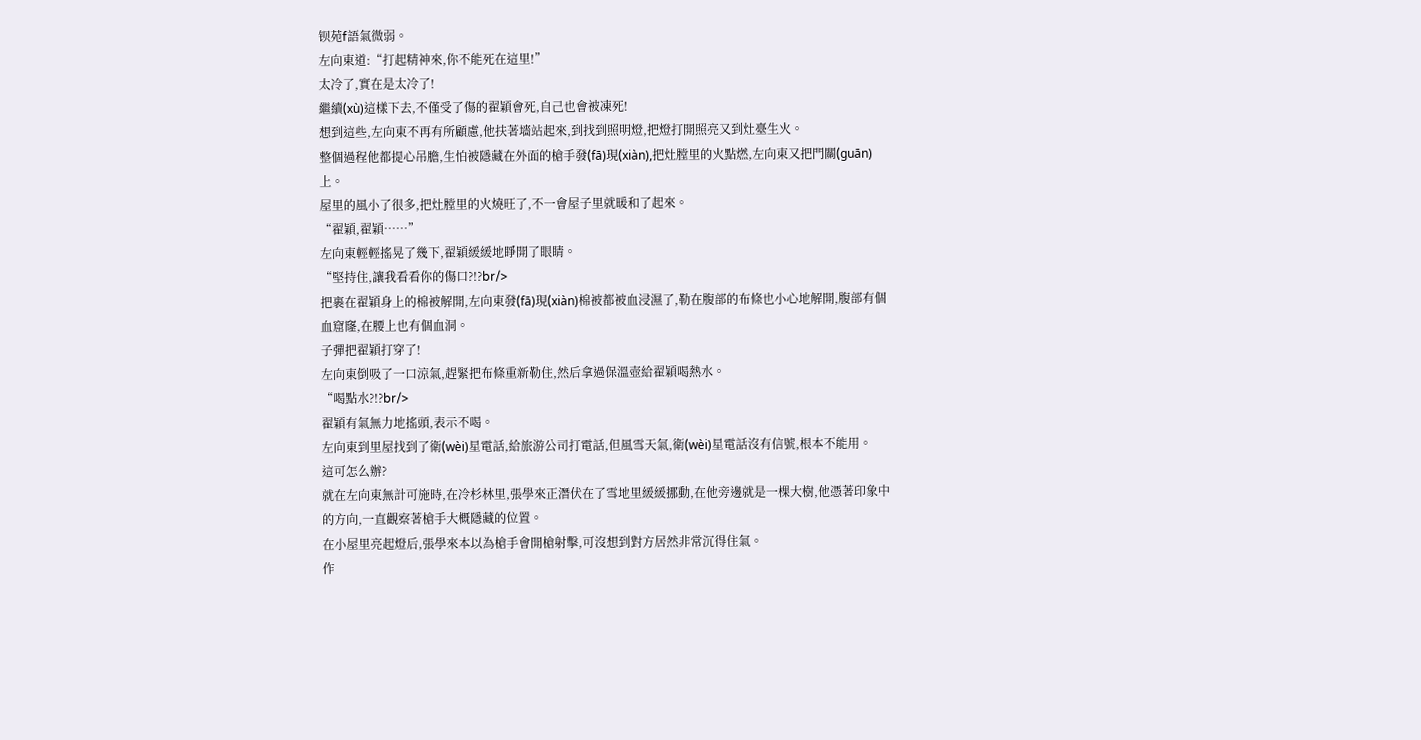钡苑f語氣微弱。
左向東道:“打起精神來,你不能死在這里!”
太冷了,實在是太冷了!
繼續(xù)這樣下去,不僅受了傷的翟穎會死,自己也會被凍死!
想到這些,左向東不再有所顧慮,他扶著墻站起來,到找到照明燈,把燈打開照亮又到灶臺生火。
整個過程他都提心吊膽,生怕被隱藏在外面的槍手發(fā)現(xiàn),把灶膛里的火點燃,左向東又把門關(guān)上。
屋里的風小了很多,把灶膛里的火燒旺了,不一會屋子里就暖和了起來。
“翟穎,翟穎……”
左向東輕輕搖晃了幾下,翟穎緩緩地睜開了眼睛。
“堅持住,讓我看看你的傷口?!?br/>
把裹在翟穎身上的棉被解開,左向東發(fā)現(xiàn)棉被都被血浸濕了,勒在腹部的布條也小心地解開,腹部有個血窟窿,在腰上也有個血洞。
子彈把翟穎打穿了!
左向東倒吸了一口涼氣,趕緊把布條重新勒住,然后拿過保溫壺給翟穎喝熱水。
“喝點水?!?br/>
翟穎有氣無力地搖頭,表示不喝。
左向東到里屋找到了衛(wèi)星電話,給旅游公司打電話,但風雪天氣,衛(wèi)星電話沒有信號,根本不能用。
這可怎么辦?
就在左向東無計可施時,在冷杉林里,張學來正潛伏在了雪地里緩緩挪動,在他旁邊就是一棵大樹,他憑著印象中的方向,一直觀察著槍手大概隱藏的位置。
在小屋里亮起燈后,張學來本以為槍手會開槍射擊,可沒想到對方居然非常沉得住氣。
作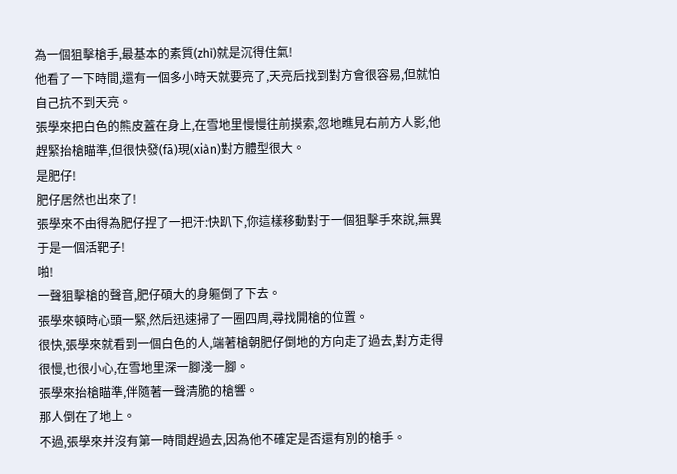為一個狙擊槍手,最基本的素質(zhì)就是沉得住氣!
他看了一下時間,還有一個多小時天就要亮了,天亮后找到對方會很容易,但就怕自己抗不到天亮。
張學來把白色的熊皮蓋在身上,在雪地里慢慢往前摸索,忽地瞧見右前方人影,他趕緊抬槍瞄準,但很快發(fā)現(xiàn)對方體型很大。
是肥仔!
肥仔居然也出來了!
張學來不由得為肥仔捏了一把汗:快趴下,你這樣移動對于一個狙擊手來說,無異于是一個活靶子!
啪!
一聲狙擊槍的聲音,肥仔碩大的身軀倒了下去。
張學來頓時心頭一緊,然后迅速掃了一圈四周,尋找開槍的位置。
很快,張學來就看到一個白色的人,端著槍朝肥仔倒地的方向走了過去,對方走得很慢,也很小心,在雪地里深一腳淺一腳。
張學來抬槍瞄準,伴隨著一聲清脆的槍響。
那人倒在了地上。
不過,張學來并沒有第一時間趕過去,因為他不確定是否還有別的槍手。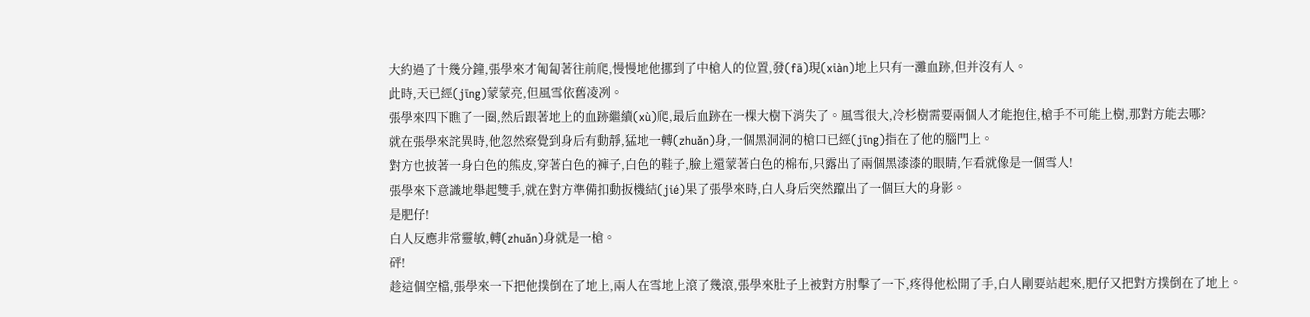大約過了十幾分鐘,張學來才匍匐著往前爬,慢慢地他挪到了中槍人的位置,發(fā)現(xiàn)地上只有一灘血跡,但并沒有人。
此時,天已經(jīng)蒙蒙亮,但風雪依舊凌冽。
張學來四下瞧了一圈,然后跟著地上的血跡繼續(xù)爬,最后血跡在一棵大樹下消失了。風雪很大,冷杉樹需要兩個人才能抱住,槍手不可能上樹,那對方能去哪?
就在張學來詫異時,他忽然察覺到身后有動靜,猛地一轉(zhuǎn)身,一個黑洞洞的槍口已經(jīng)指在了他的腦門上。
對方也披著一身白色的熊皮,穿著白色的褲子,白色的鞋子,臉上還蒙著白色的棉布,只露出了兩個黑漆漆的眼睛,乍看就像是一個雪人!
張學來下意識地舉起雙手,就在對方準備扣動扳機結(jié)果了張學來時,白人身后突然躥出了一個巨大的身影。
是肥仔!
白人反應非常靈敏,轉(zhuǎn)身就是一槍。
砰!
趁這個空檔,張學來一下把他撲倒在了地上,兩人在雪地上滾了幾滾,張學來肚子上被對方肘擊了一下,疼得他松開了手,白人剛要站起來,肥仔又把對方撲倒在了地上。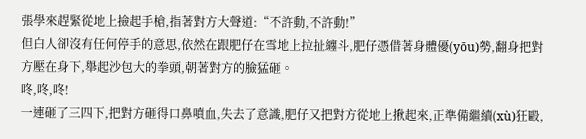張學來趕緊從地上撿起手槍,指著對方大聲道:“不許動,不許動!”
但白人卻沒有任何停手的意思,依然在跟肥仔在雪地上拉扯纏斗,肥仔憑借著身體優(yōu)勢,翻身把對方壓在身下,舉起沙包大的拳頭,朝著對方的臉猛砸。
咚,咚,咚!
一連砸了三四下,把對方砸得口鼻噴血,失去了意識,肥仔又把對方從地上揪起來,正準備繼續(xù)狂毆,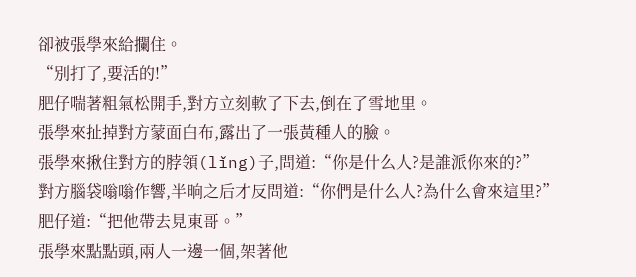卻被張學來給攔住。
“別打了,要活的!”
肥仔喘著粗氣松開手,對方立刻軟了下去,倒在了雪地里。
張學來扯掉對方蒙面白布,露出了一張黃種人的臉。
張學來揪住對方的脖領(lǐng)子,問道:“你是什么人?是誰派你來的?”
對方腦袋嗡嗡作響,半晌之后才反問道:“你們是什么人?為什么會來這里?”
肥仔道:“把他帶去見東哥。”
張學來點點頭,兩人一邊一個,架著他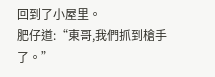回到了小屋里。
肥仔道:“東哥,我們抓到槍手了。”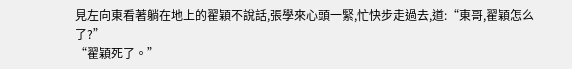見左向東看著躺在地上的翟穎不說話,張學來心頭一緊,忙快步走過去,道:“東哥,翟穎怎么了?”
“翟穎死了。”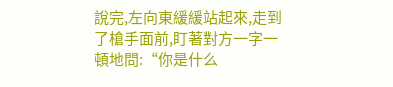說完,左向東緩緩站起來,走到了槍手面前,盯著對方一字一頓地問:“你是什么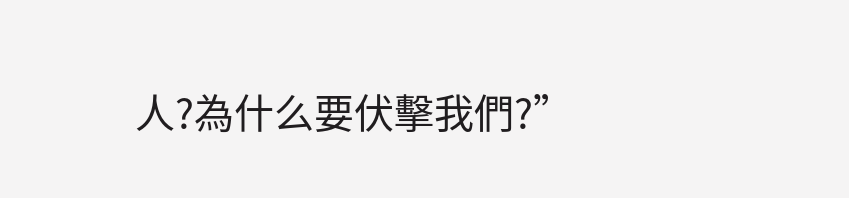人?為什么要伏擊我們?”